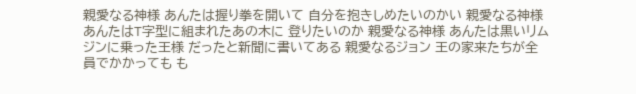親愛なる神様 あんたは握り拳を開いて 自分を抱きしめたいのかい 親愛なる神様 あんたはT字型に組まれたあの木に 登りたいのか 親愛なる神様 あんたは黒いリムジンに乗った王様 だったと新聞に書いてある 親愛なるジョン 王の家来たちが全員でかかっても も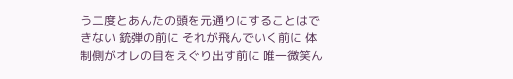う二度とあんたの頭を元通りにすることはできない 銃弾の前に それが飛んでいく前に 体制側がオレの目をえぐり出す前に 唯一微笑ん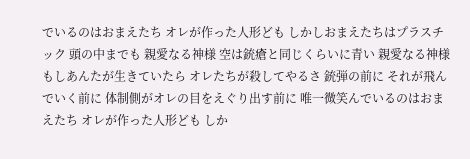でいるのはおまえたち オレが作った人形ども しかしおまえたちはプラスチック 頭の中までも 親愛なる神様 空は銃瘡と同じくらいに青い 親愛なる神様 もしあんたが生きていたら オレたちが殺してやるさ 銃弾の前に それが飛んでいく前に 体制側がオレの目をえぐり出す前に 唯一微笑んでいるのはおまえたち オレが作った人形ども しか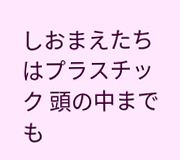しおまえたちはプラスチック 頭の中までも